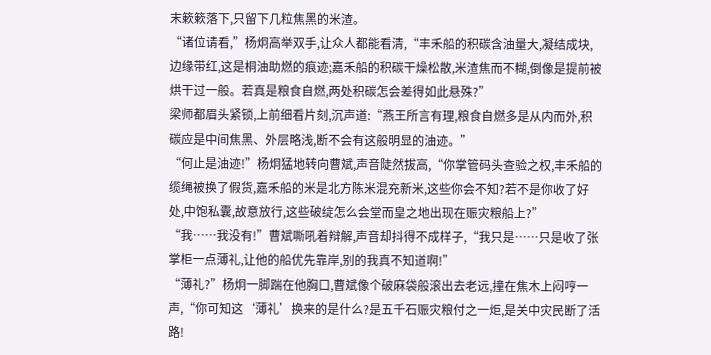末簌簌落下,只留下几粒焦黑的米渣。
“诸位请看,”杨炯高举双手,让众人都能看清,“丰禾船的积碳含油量大,凝结成块,边缘带红,这是桐油助燃的痕迹;嘉禾船的积碳干燥松散,米渣焦而不糊,倒像是提前被烘干过一般。若真是粮食自燃,两处积碳怎会差得如此悬殊?”
梁师都眉头紧锁,上前细看片刻,沉声道:“燕王所言有理,粮食自燃多是从内而外,积碳应是中间焦黑、外层略浅,断不会有这般明显的油迹。”
“何止是油迹!”杨炯猛地转向曹斌,声音陡然拔高,“你掌管码头查验之权,丰禾船的缆绳被换了假货,嘉禾船的米是北方陈米混充新米,这些你会不知?若不是你收了好处,中饱私囊,故意放行,这些破绽怎么会堂而皇之地出现在赈灾粮船上?”
“我……我没有!”曹斌嘶吼着辩解,声音却抖得不成样子,“我只是……只是收了张掌柜一点薄礼,让他的船优先靠岸,别的我真不知道啊!”
“薄礼?”杨炯一脚踹在他胸口,曹斌像个破麻袋般滚出去老远,撞在焦木上闷哼一声,“你可知这‘薄礼’换来的是什么?是五千石赈灾粮付之一炬,是关中灾民断了活路!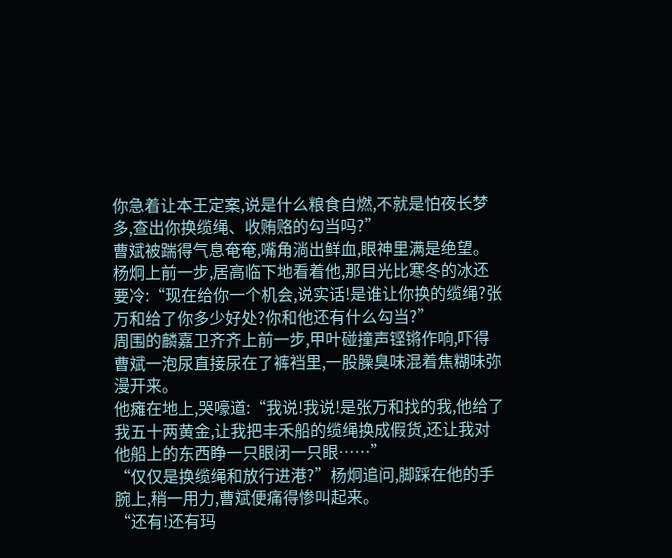你急着让本王定案,说是什么粮食自燃,不就是怕夜长梦多,查出你换缆绳、收贿赂的勾当吗?”
曹斌被踹得气息奄奄,嘴角淌出鲜血,眼神里满是绝望。
杨炯上前一步,居高临下地看着他,那目光比寒冬的冰还要冷:“现在给你一个机会,说实话!是谁让你换的缆绳?张万和给了你多少好处?你和他还有什么勾当?”
周围的麟嘉卫齐齐上前一步,甲叶碰撞声铿锵作响,吓得曹斌一泡尿直接尿在了裤裆里,一股臊臭味混着焦糊味弥漫开来。
他瘫在地上,哭嚎道:“我说!我说!是张万和找的我,他给了我五十两黄金,让我把丰禾船的缆绳换成假货,还让我对他船上的东西睁一只眼闭一只眼……”
“仅仅是换缆绳和放行进港?”杨炯追问,脚踩在他的手腕上,稍一用力,曹斌便痛得惨叫起来。
“还有!还有玛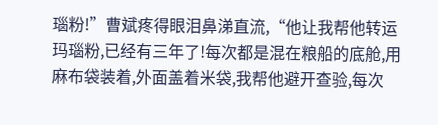瑙粉!”曹斌疼得眼泪鼻涕直流,“他让我帮他转运玛瑙粉,已经有三年了!每次都是混在粮船的底舱,用麻布袋装着,外面盖着米袋,我帮他避开查验,每次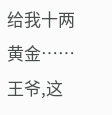给我十两黄金……
王爷,这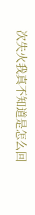次失火我真不知道是怎么回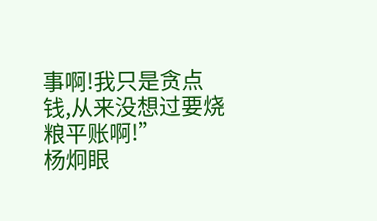事啊!我只是贪点钱,从来没想过要烧粮平账啊!”
杨炯眼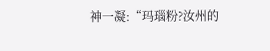神一凝:“玛瑙粉?汝州的